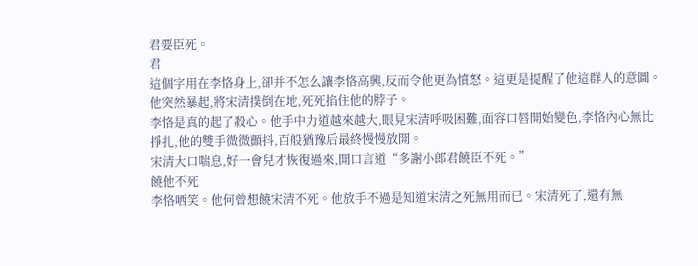君要臣死。
君
這個字用在李恪身上,卻并不怎么讓李恪高興,反而令他更為憤怒。這更是提醒了他這群人的意圖。他突然暴起,將宋清撲倒在地,死死掐住他的脖子。
李恪是真的起了殺心。他手中力道越來越大,眼見宋清呼吸困難,面容口唇開始變色,李恪內心無比掙扎,他的雙手微微顫抖,百般猶豫后最終慢慢放開。
宋清大口喘息,好一會兒才恢復過來,開口言道“多謝小郎君饒臣不死。”
饒他不死
李恪哂笑。他何曾想饒宋清不死。他放手不過是知道宋清之死無用而已。宋清死了,還有無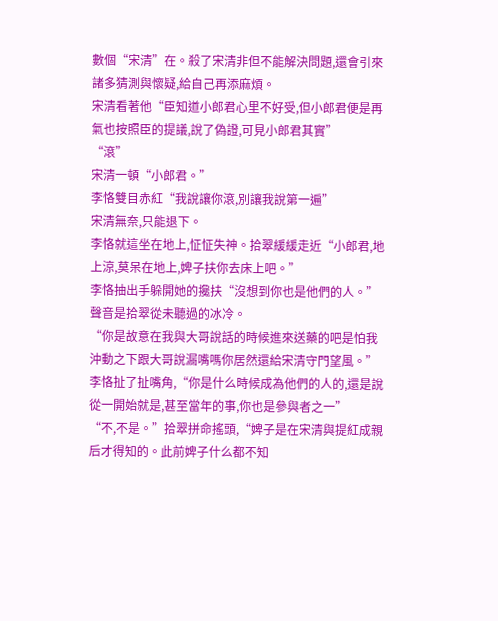數個“宋清”在。殺了宋清非但不能解決問題,還會引來諸多猜測與懷疑,給自己再添麻煩。
宋清看著他“臣知道小郎君心里不好受,但小郎君便是再氣也按照臣的提議,說了偽證,可見小郎君其實”
“滾”
宋清一頓“小郎君。”
李恪雙目赤紅“我說讓你滾,別讓我說第一遍”
宋清無奈,只能退下。
李恪就這坐在地上,怔怔失神。拾翠緩緩走近“小郎君,地上涼,莫呆在地上,婢子扶你去床上吧。”
李恪抽出手躲開她的攙扶“沒想到你也是他們的人。”
聲音是拾翠從未聽過的冰冷。
“你是故意在我與大哥說話的時候進來送藥的吧是怕我沖動之下跟大哥說漏嘴嗎你居然還給宋清守門望風。”李恪扯了扯嘴角,“你是什么時候成為他們的人的,還是說從一開始就是,甚至當年的事,你也是參與者之一”
“不,不是。”拾翠拼命搖頭,“婢子是在宋清與提紅成親后才得知的。此前婢子什么都不知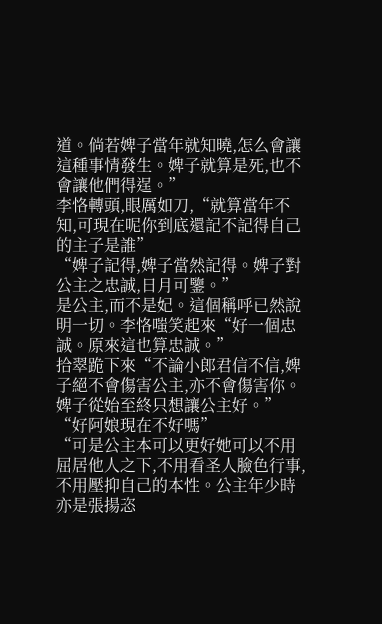道。倘若婢子當年就知曉,怎么會讓這種事情發生。婢子就算是死,也不會讓他們得逞。”
李恪轉頭,眼厲如刀,“就算當年不知,可現在呢你到底還記不記得自己的主子是誰”
“婢子記得,婢子當然記得。婢子對公主之忠誠,日月可鑒。”
是公主,而不是妃。這個稱呼已然說明一切。李恪嗤笑起來“好一個忠誠。原來這也算忠誠。”
拾翠跪下來“不論小郎君信不信,婢子絕不會傷害公主,亦不會傷害你。婢子從始至終只想讓公主好。”
“好阿娘現在不好嗎”
“可是公主本可以更好她可以不用屈居他人之下,不用看圣人臉色行事,不用壓抑自己的本性。公主年少時亦是張揚恣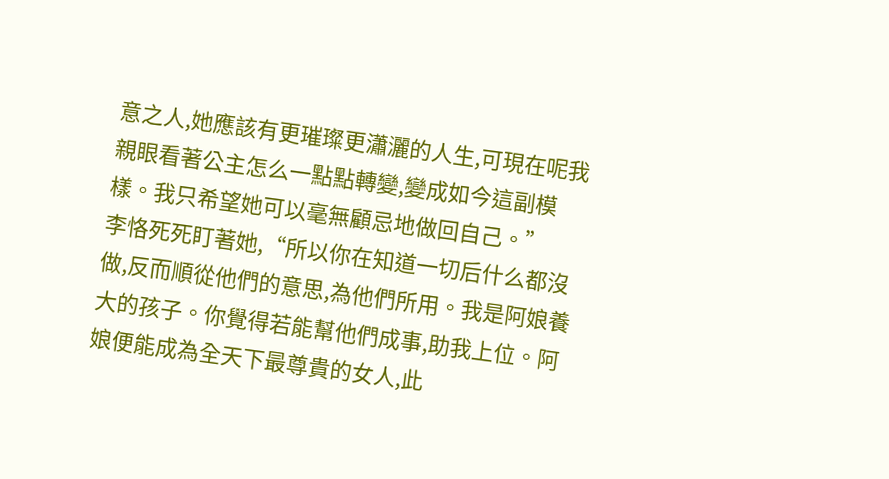意之人,她應該有更璀璨更瀟灑的人生,可現在呢我親眼看著公主怎么一點點轉變,變成如今這副模樣。我只希望她可以毫無顧忌地做回自己。”
李恪死死盯著她,“所以你在知道一切后什么都沒做,反而順從他們的意思,為他們所用。我是阿娘養大的孩子。你覺得若能幫他們成事,助我上位。阿娘便能成為全天下最尊貴的女人,此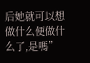后她就可以想做什么便做什么了,是嗎”